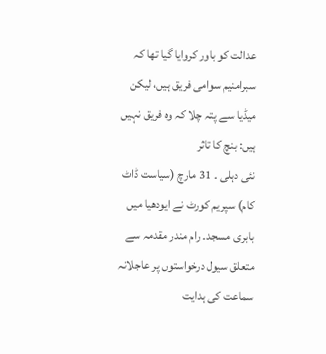عدالت کو باور کروایا گیا تھا کہ سبرامنیم سوامی فریق ہیں، لیکن میڈیا سے پتہ چلا کہ وہ فریق نہیں ہیں: بنچ کا تاثر
نئی دہلی ۔ 31 مارچ (سیاست ڈاٹ کام) سپریم کورٹ نے ایودھیا میں بابری مسجد۔ رام مندر مقدمہ سے متعلق سیول درخواستوں پر عاجلانہ سماعت کی ہدایت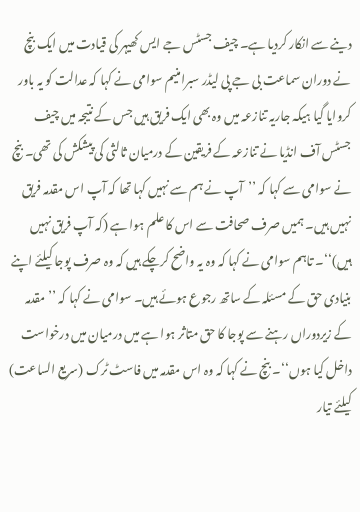دینے سے انکار کردیا ہے۔ چیف جسٹس جے ایس کھیہر کی قیادت میں ایک بنچ نے دوران سماعت بی جے پی لیڈر سبرامنیم سوامی نے کہا کہ عدالت کو یہ باور کروایا گیا ہیکہ جاریہ تنازعہ میں وہ بھی ایک فریق ہیں جس کے نتیجہ میں چیف جسٹس آف انڈیا نے تنازعہ کے فریقین کے درمیان ثالثی کی پیشکش کی تھی۔ بنچ نے سوامی سے کہا کہ ’’آپ نے ہم سے نہیں کہا تھا کہ آپ اس مقدمہ فریق نہیں ہیں۔ ہمیں صرف صحافت سے اس کا علم ہوا ہے (کہ آپ فریق نہیں ہیں)‘‘۔ تاہم سوامی نے کہا کہ وہ یہ واضح کرچکے ہیں کہ وہ صرف پوجا کیلئے اپنے بنیادی حق کے مسئلہ کے ساتھ رجوع ہوئے ہیں۔ سوامی نے کہا کہ ’’مقدمہ کے زیردوراں رہنے سے پوجا کا حق متاثر ہوا ہے میں درمیان میں درخواست داخل کیا ہوں‘‘۔ بنچ نے کہا کہ وہ اس مقدمہ میں فاسٹ ٹرک (سریع الساعت) کیلئے تیار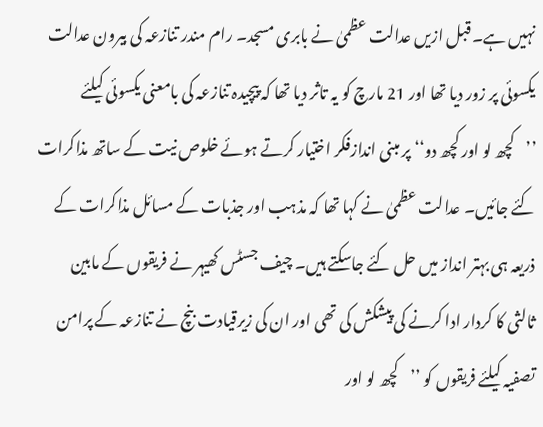نہیں ہے۔ قبل ازیں عدالت عظمیٰ نے بابری مسجد۔ رام مندر تنازعہ کی بیرون عدالت یکسوئی پر زور دیا تھا اور 21 مارچ کو یہ تاثر دیا تھا کہ پیچیدہ تنازعہ کی بامعنی یکسوئی کیلئے ’’کچھ لو اور کچھ دو‘‘ پر مبنی اندازفکر اختیار کرتے ہوئے خلوص نیت کے ساتھ مذاکرات کئے جائیں۔ عدالت عظمیٰ نے کہا تھا کہ مذہب اور جذبات کے مسائل مذاکرات کے ذریعہ ہی بہتر انداز میں حل کئے جاسکتے ہیں۔ چیف جسٹس کھیہر نے فریقوں کے مابین ثالثی کا کردار ادا کرنے کی پیشکش کی تھی اور ان کی زیرقیادت بنچ نے تنازعہ کے پرامن تصفیہ کیلئے فریقوں کو ’’کچھ لو اور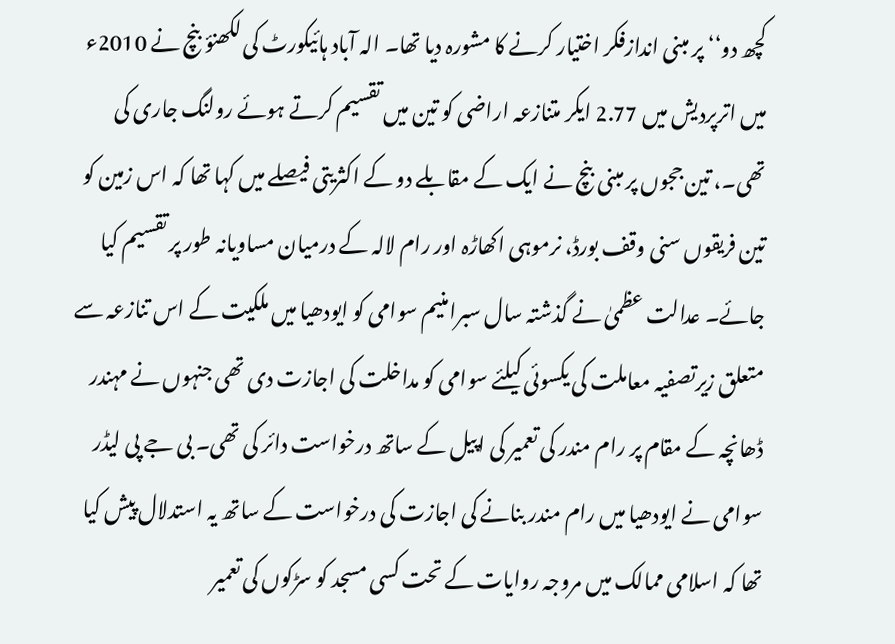کچھ دو‘‘ پر مبنی اندازفکر اختیار کرنے کا مشورہ دیا تھا۔ الہ آباد ہائیکورٹ کی لکھنؤ بنچ نے 2010ء میں اترپردیش میں 2.77 ایکر متنازعہ اراضی کو تین میں تقسیم کرتے ہوئے رولنگ جاری کی تھی۔، تین ججوں پر مبنی بنچ نے ایک کے مقابلے دو کے اکثریتی فیصلے میں کہا تھا کہ اس زمین کو تین فریقوں سنی وقف بورڈ، نرموہی اکھاڑہ اور رام لالہ کے درمیان مساویانہ طور پر تقسیم کیا جائے۔ عدالت عظمیٰ نے گذشتہ سال سبرامنیم سوامی کو ایودھیا میں ملکیت کے اس تنازعہ سے متعلق زیرتصفیہ معاملت کی یکسوئی کیلئے سوامی کو مداخلت کی اجازت دی تھی جنہوں نے مہندر ڈھانچہ کے مقام پر رام مندر کی تعمیر کی اپیل کے ساتھ درخواست دائر کی تھی۔ بی جے پی لیڈر سوامی نے ایودھیا میں رام مندر بنانے کی اجازت کی درخواست کے ساتھ یہ استدلال پیش کیا تھا کہ اسلامی ممالک میں مروجہ روایات کے تحت کسی مسجد کو سڑکوں کی تعمیر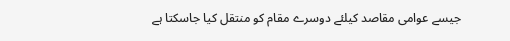جیسے عوامی مقاصد کیلئے دوسرے مقام کو منتقل کیا جاسکتا ہے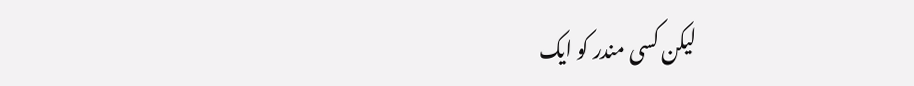لیکن کسی مندر کو ایک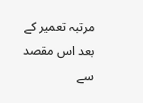مرتبہ تعمیر کے بعد اس مقصد سے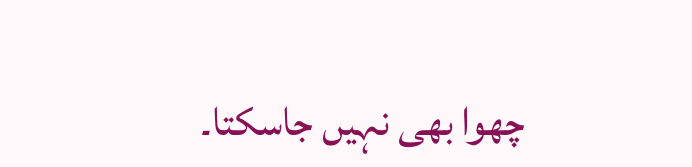چھوا بھی نہیں جاسکتا۔